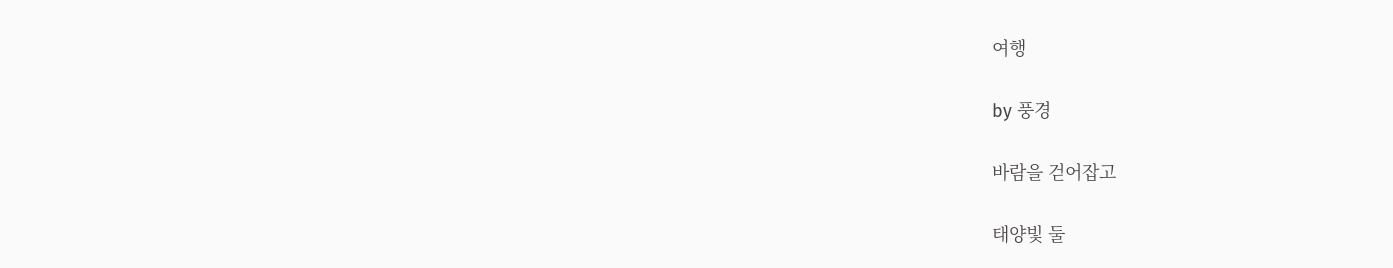여행

by 풍경

바람을 걷어잡고

태양빛 둘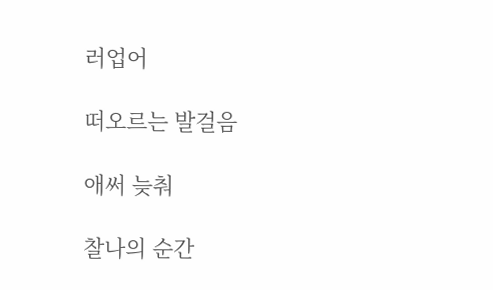러업어

떠오르는 발걸음

애써 늦춰

찰나의 순간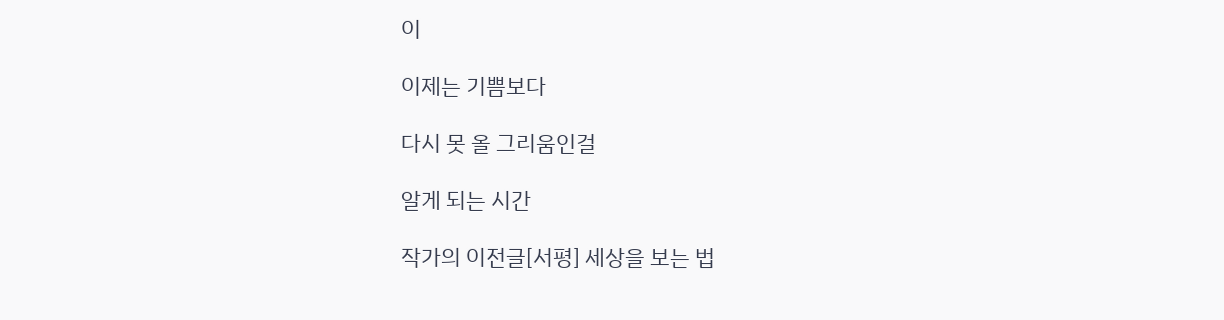이

이제는 기쁨보다

다시 못 올 그리움인걸

알게 되는 시간

작가의 이전글[서평] 세상을 보는 법